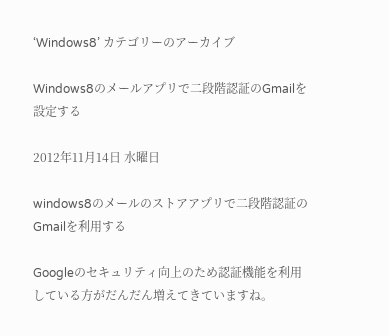‘Windows8’ カテゴリーのアーカイブ

Windows8のメールアプリで二段階認証のGmailを設定する

2012年11月14日 水曜日

windows8のメールのストアアプリで二段階認証のGmailを利用する

Googleのセキュリティ向上のため認証機能を利用している方がだんだん増えてきていますね。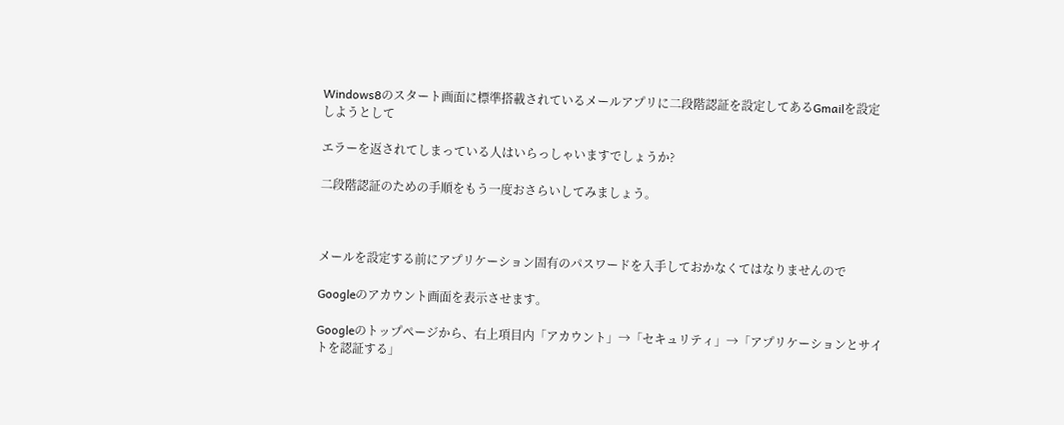Windows8のスタート画面に標準搭載されているメールアプリに二段階認証を設定してあるGmailを設定しようとして

エラーを返されてしまっている人はいらっしゃいますでしょうか?

二段階認証のための手順をもう一度おさらいしてみましょう。



メールを設定する前にアプリケーション固有のパスワードを入手しておかなくてはなりませんので

Googleのアカウント画面を表示させます。

Googleのトップページから、右上項目内「アカウント」→「セキュリティ」→「アプリケーションとサイトを認証する」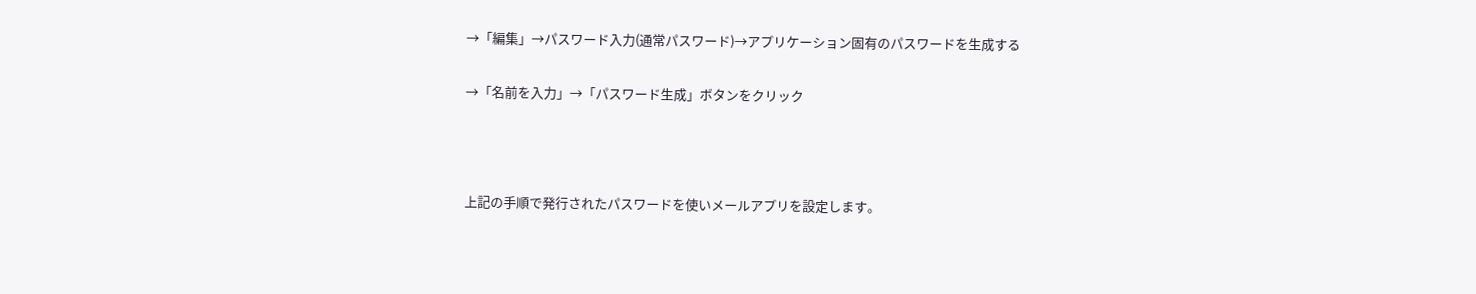→「編集」→パスワード入力(通常パスワード)→アプリケーション固有のパスワードを生成する

→「名前を入力」→「パスワード生成」ボタンをクリック



上記の手順で発行されたパスワードを使いメールアプリを設定します。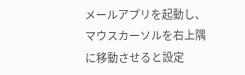メールアプリを起動し、マウスカーソルを右上隅に移動させると設定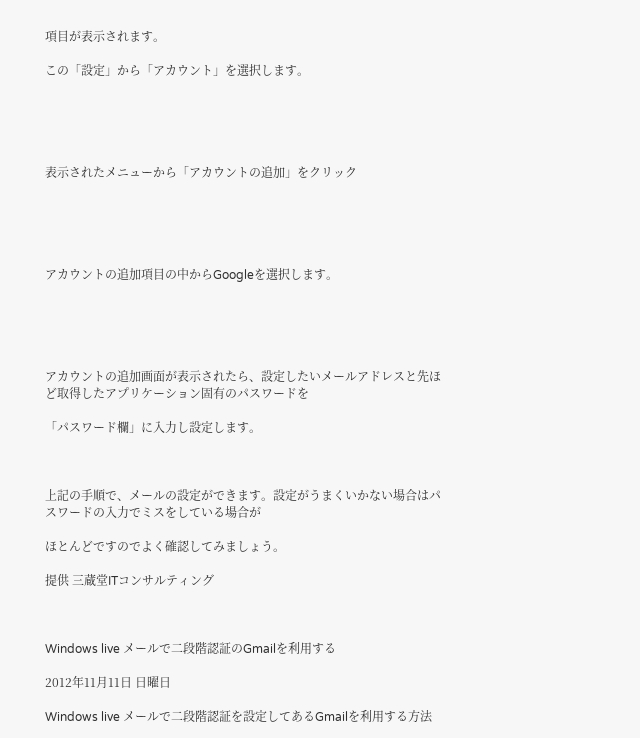項目が表示されます。

この「設定」から「アカウント」を選択します。





表示されたメニューから「アカウントの追加」をクリック





アカウントの追加項目の中からGoogleを選択します。





アカウントの追加画面が表示されたら、設定したいメールアドレスと先ほど取得したアプリケーション固有のパスワードを

「パスワード欄」に入力し設定します。



上記の手順で、メールの設定ができます。設定がうまくいかない場合はパスワードの入力でミスをしている場合が

ほとんどですのでよく確認してみましょう。

提供 三蔵堂ITコンサルティング



Windows live メールで二段階認証のGmailを利用する

2012年11月11日 日曜日

Windows live メールで二段階認証を設定してあるGmailを利用する方法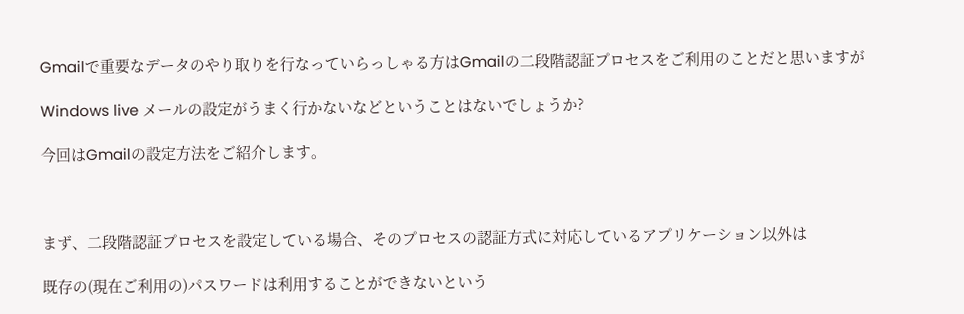Gmailで重要なデータのやり取りを行なっていらっしゃる方はGmailの二段階認証プロセスをご利用のことだと思いますが

Windows live メールの設定がうまく行かないなどということはないでしょうか?

今回はGmailの設定方法をご紹介します。



まず、二段階認証プロセスを設定している場合、そのプロセスの認証方式に対応しているアプリケーション以外は

既存の(現在ご利用の)パスワードは利用することができないという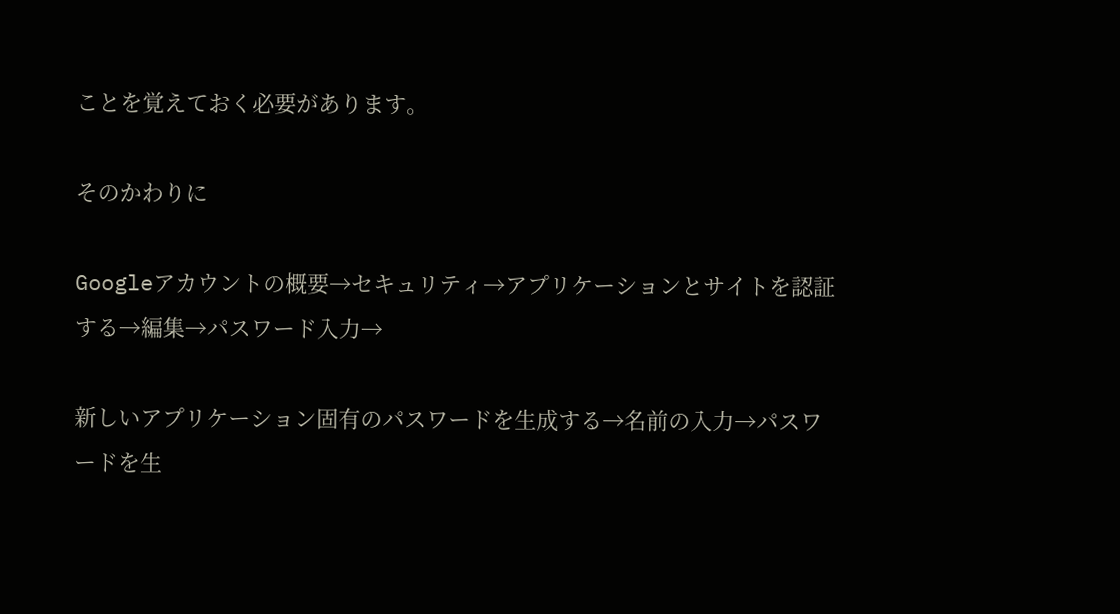ことを覚えておく必要があります。

そのかわりに

Googleアカウントの概要→セキュリティ→アプリケーションとサイトを認証する→編集→パスワード入力→

新しいアプリケーション固有のパスワードを生成する→名前の入力→パスワードを生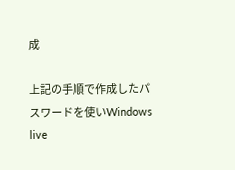成

上記の手順で作成したパスワードを使いWindows live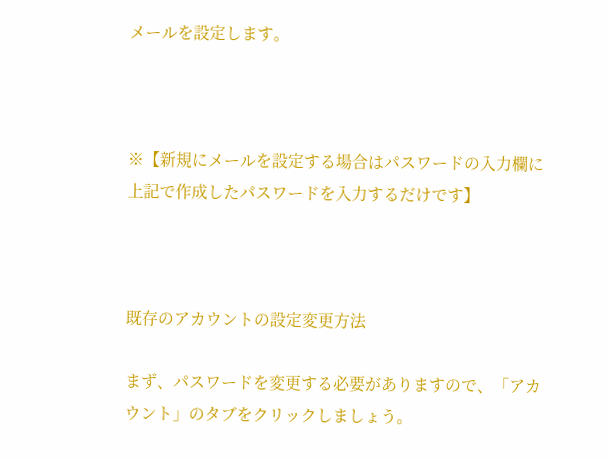メールを設定します。



※【新規にメールを設定する場合はパスワードの入力欄に上記で作成したパスワードを入力するだけです】



既存のアカウントの設定変更方法

まず、パスワードを変更する必要がありますので、「アカウント」のタブをクリックしましょう。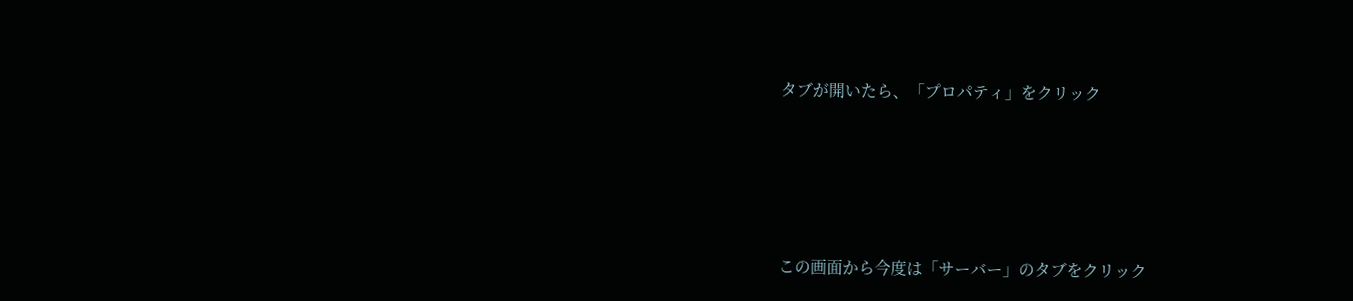タブが開いたら、「プロパティ」をクリック





この画面から今度は「サーバー」のタブをクリック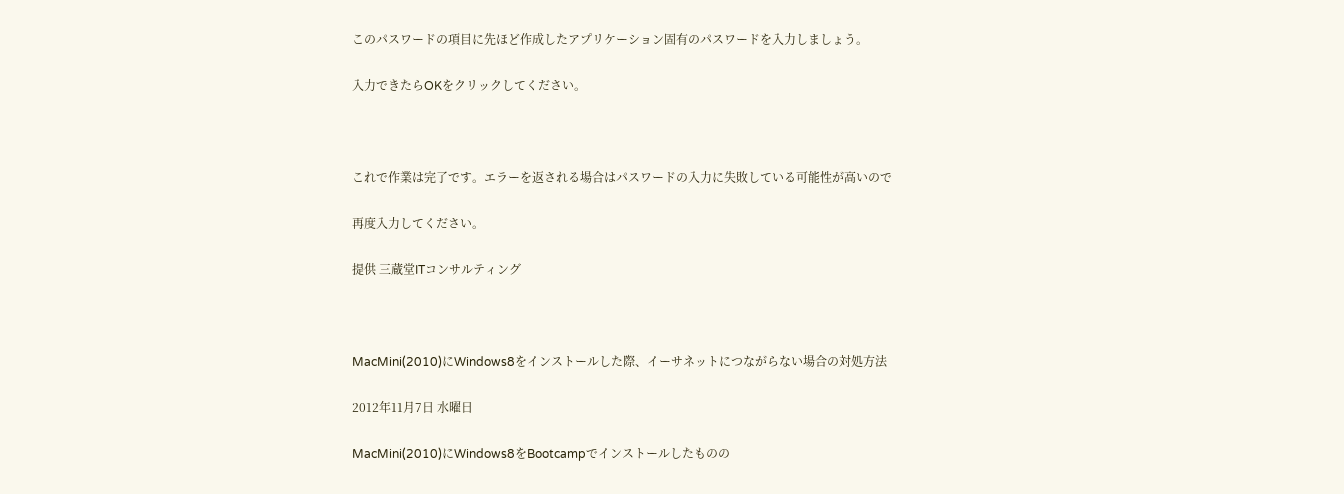このパスワードの項目に先ほど作成したアプリケーション固有のパスワードを入力しましょう。

入力できたらOKをクリックしてください。



これで作業は完了です。エラーを返される場合はパスワードの入力に失敗している可能性が高いので

再度入力してください。

提供 三蔵堂ITコンサルティング



MacMini(2010)にWindows8をインストールした際、イーサネットにつながらない場合の対処方法

2012年11月7日 水曜日

MacMini(2010)にWindows8をBootcampでインストールしたものの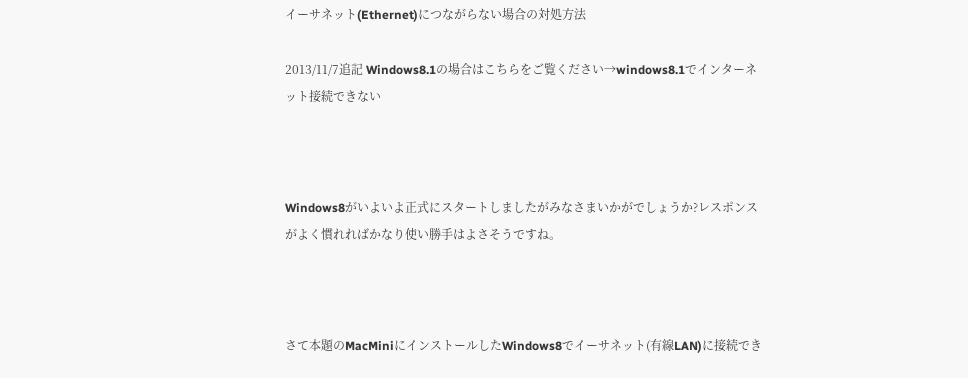イーサネット(Ethernet)につながらない場合の対処方法

2013/11/7追記 Windows8.1の場合はこちらをご覧ください→windows8.1でインターネット接続できない



Windows8がいよいよ正式にスタートしましたがみなさまいかがでしょうか?レスポンスがよく慣れればかなり使い勝手はよさそうですね。



さて本題のMacMiniにインストールしたWindows8でイーサネット(有線LAN)に接続でき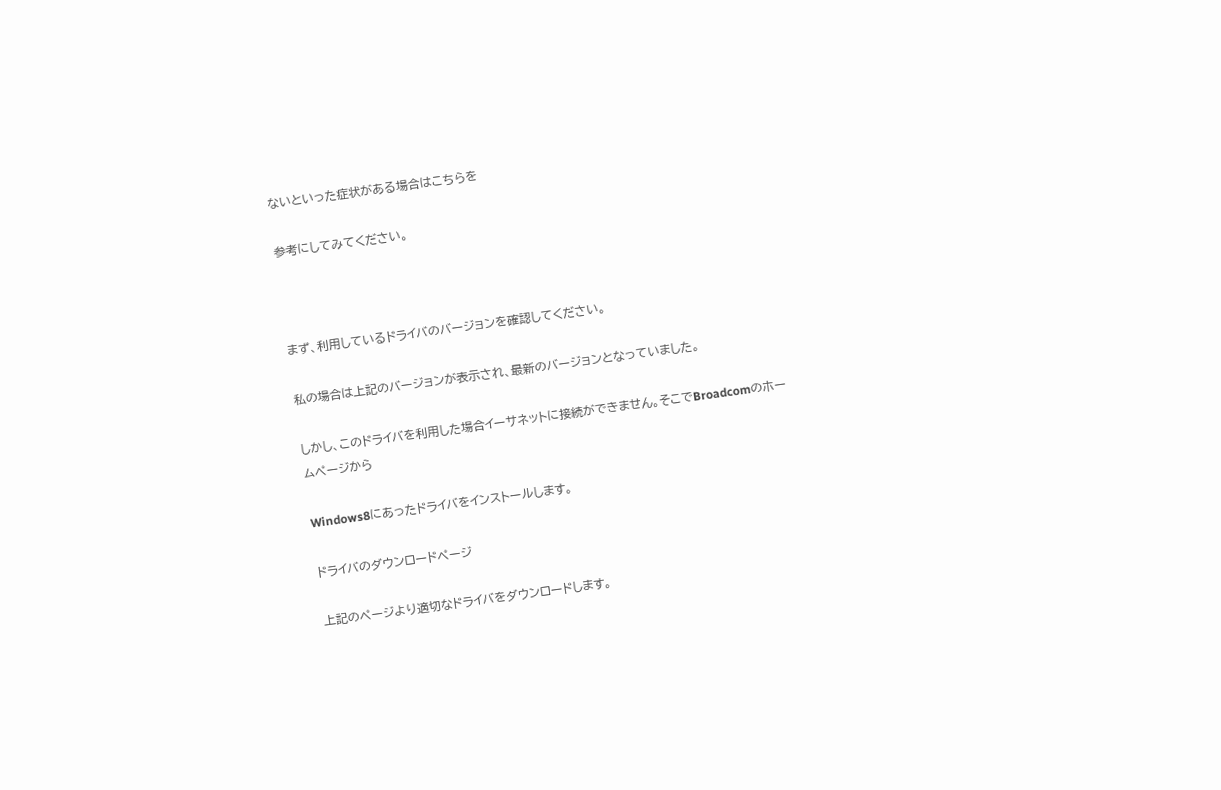ないといった症状がある場合はこちらを

参考にしてみてください。



まず、利用しているドライバのバージョンを確認してください。

私の場合は上記のバージョンが表示され、最新のバージョンとなっていました。

しかし、このドライバを利用した場合イーサネットに接続ができません。そこでBroadcomのホームページから

Windows8にあったドライバをインストールします。

ドライバのダウンロードページ

上記のページより適切なドライバをダウンロードします。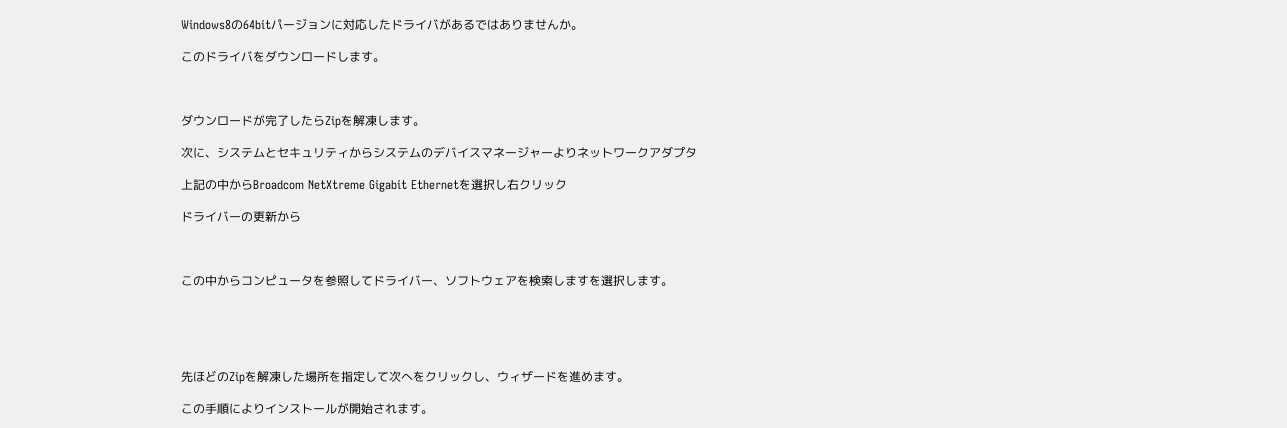Windows8の64bitパージョンに対応したドライバがあるではありませんか。

このドライバをダウンロードします。



ダウンロードが完了したらZipを解凍します。

次に、システムとセキュリティからシステムのデバイスマネージャーよりネットワークアダプタ

上記の中からBroadcom NetXtreme Gigabit Ethernetを選択し右クリック

ドライバーの更新から



この中からコンピュータを参照してドライバー、ソフトウェアを検索しますを選択します。





先ほどのZipを解凍した場所を指定して次へをクリックし、ウィザードを進めます。

この手順によりインストールが開始されます。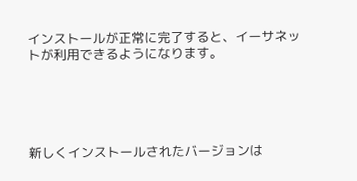インストールが正常に完了すると、イーサネットが利用できるようになります。





新しくインストールされたバージョンは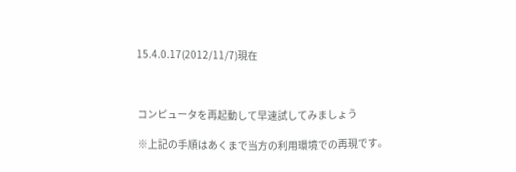15.4.0.17(2012/11/7)現在



コンピュータを再起動して早速試してみましょう

※上記の手順はあくまで当方の利用環境での再現です。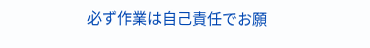必ず作業は自己責任でお願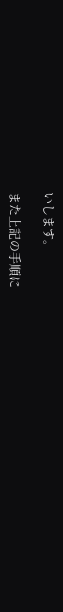いします。

また上記の手順に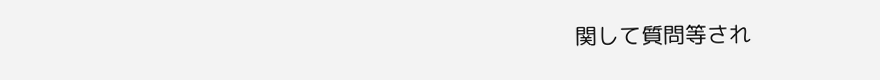関して質問等され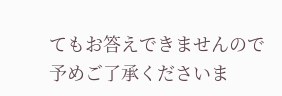てもお答えできませんので予めご了承くださいま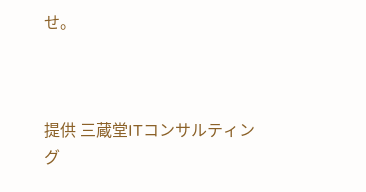せ。



提供 三蔵堂ITコンサルティング